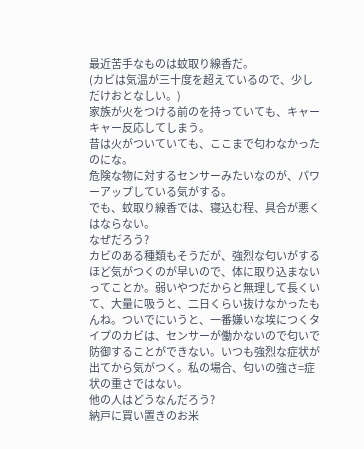最近苦手なものは蚊取り線香だ。
(カビは気温が三十度を超えているので、少しだけおとなしい。)
家族が火をつける前のを持っていても、キャーキャー反応してしまう。
昔は火がついていても、ここまで匂わなかったのにな。
危険な物に対するセンサーみたいなのが、パワーアップしている気がする。
でも、蚊取り線香では、寝込む程、具合が悪くはならない。
なぜだろう?
カビのある種類もそうだが、強烈な匂いがするほど気がつくのが早いので、体に取り込まないってことか。弱いやつだからと無理して長くいて、大量に吸うと、二日くらい抜けなかったもんね。ついでにいうと、一番嫌いな埃につくタイプのカビは、センサーが働かないので匂いで防御することができない。いつも強烈な症状が出てから気がつく。私の場合、匂いの強さ=症状の重さではない。
他の人はどうなんだろう?
納戸に買い置きのお米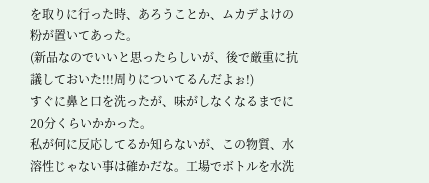を取りに行った時、あろうことか、ムカデよけの粉が置いてあった。
(新品なのでいいと思ったらしいが、後で厳重に抗議しておいた!!!周りについてるんだよぉ!)
すぐに鼻と口を洗ったが、味がしなくなるまでに20分くらいかかった。
私が何に反応してるか知らないが、この物質、水溶性じゃない事は確かだな。工場でボトルを水洗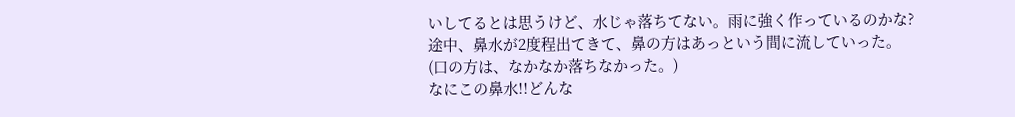いしてるとは思うけど、水じゃ落ちてない。雨に強く作っているのかな?
途中、鼻水が2度程出てきて、鼻の方はあっという間に流していった。
(口の方は、なかなか落ちなかった。)
なにこの鼻水!!どんな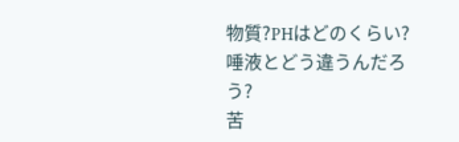物質?PHはどのくらい?唾液とどう違うんだろう?
苦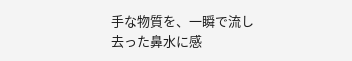手な物質を、一瞬で流し去った鼻水に感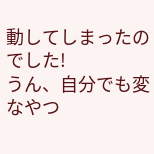動してしまったのでした!
うん、自分でも変なやつ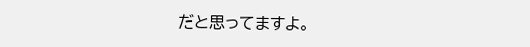だと思ってますよ。